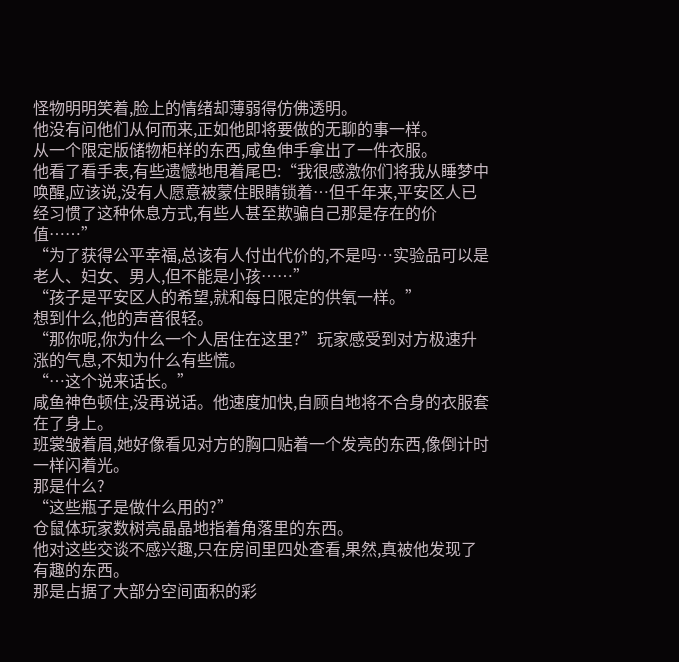怪物明明笑着,脸上的情绪却薄弱得仿佛透明。
他没有问他们从何而来,正如他即将要做的无聊的事一样。
从一个限定版储物柜样的东西,咸鱼伸手拿出了一件衣服。
他看了看手表,有些遗憾地甩着尾巴:“我很感激你们将我从睡梦中唤醒,应该说,没有人愿意被蒙住眼睛锁着…但千年来,平安区人已经习惯了这种休息方式,有些人甚至欺骗自己那是存在的价值……”
“为了获得公平幸福,总该有人付出代价的,不是吗…实验品可以是老人、妇女、男人,但不能是小孩……”
“孩子是平安区人的希望,就和每日限定的供氧一样。”
想到什么,他的声音很轻。
“那你呢,你为什么一个人居住在这里?”玩家感受到对方极速升涨的气息,不知为什么有些慌。
“…这个说来话长。”
咸鱼神色顿住,没再说话。他速度加快,自顾自地将不合身的衣服套在了身上。
班裳皱着眉,她好像看见对方的胸口贴着一个发亮的东西,像倒计时一样闪着光。
那是什么?
“这些瓶子是做什么用的?”
仓鼠体玩家数树亮晶晶地指着角落里的东西。
他对这些交谈不感兴趣,只在房间里四处查看,果然,真被他发现了有趣的东西。
那是占据了大部分空间面积的彩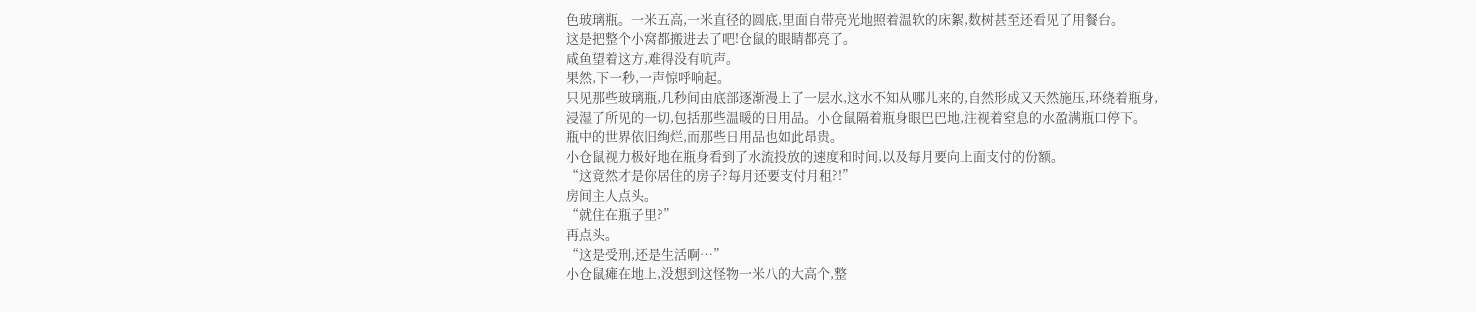色玻璃瓶。一米五高,一米直径的圆底,里面自带亮光地照着温软的床絮,数树甚至还看见了用餐台。
这是把整个小窝都搬进去了吧!仓鼠的眼睛都亮了。
咸鱼望着这方,难得没有吭声。
果然,下一秒,一声惊呼响起。
只见那些玻璃瓶,几秒间由底部逐渐漫上了一层水,这水不知从哪儿来的,自然形成又天然施压,环绕着瓶身,浸湿了所见的一切,包括那些温暖的日用品。小仓鼠隔着瓶身眼巴巴地,注视着窒息的水盈满瓶口停下。
瓶中的世界依旧绚烂,而那些日用品也如此昂贵。
小仓鼠视力极好地在瓶身看到了水流投放的速度和时间,以及每月要向上面支付的份额。
“这竟然才是你居住的房子?每月还要支付月租?!”
房间主人点头。
“就住在瓶子里?”
再点头。
“这是受刑,还是生活啊…”
小仓鼠瘫在地上,没想到这怪物一米八的大高个,整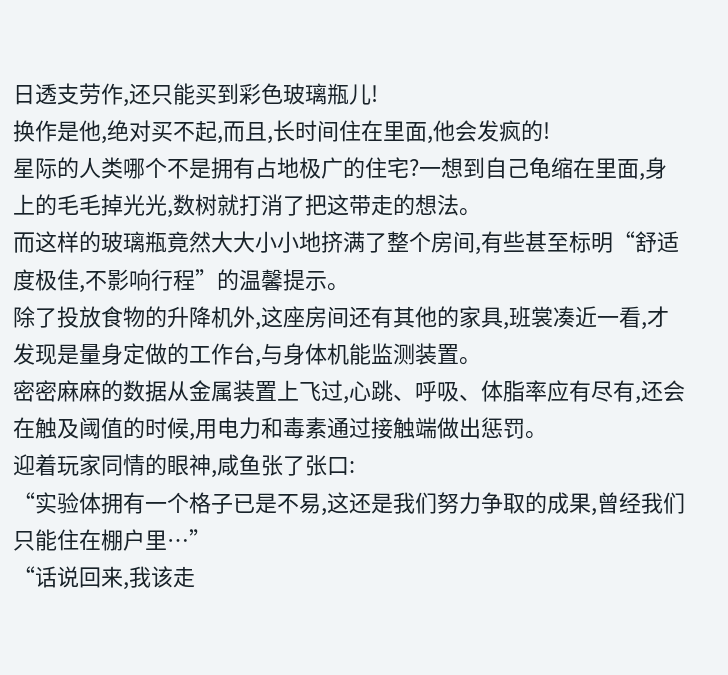日透支劳作,还只能买到彩色玻璃瓶儿!
换作是他,绝对买不起,而且,长时间住在里面,他会发疯的!
星际的人类哪个不是拥有占地极广的住宅?一想到自己龟缩在里面,身上的毛毛掉光光,数树就打消了把这带走的想法。
而这样的玻璃瓶竟然大大小小地挤满了整个房间,有些甚至标明“舒适度极佳,不影响行程”的温馨提示。
除了投放食物的升降机外,这座房间还有其他的家具,班裳凑近一看,才发现是量身定做的工作台,与身体机能监测装置。
密密麻麻的数据从金属装置上飞过,心跳、呼吸、体脂率应有尽有,还会在触及阈值的时候,用电力和毒素通过接触端做出惩罚。
迎着玩家同情的眼神,咸鱼张了张口:
“实验体拥有一个格子已是不易,这还是我们努力争取的成果,曾经我们只能住在棚户里…”
“话说回来,我该走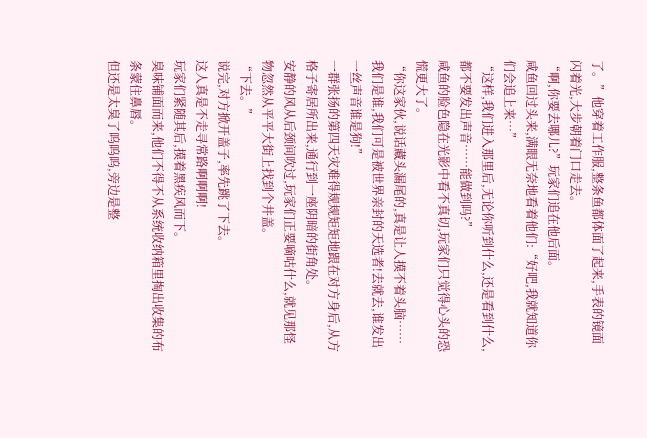了。”他穿着工作服,整条鱼都体面了起来,手表的镜面闪着光,大步朝着门口走去。
“啊,你要去哪儿?”玩家们追在他后面。
咸鱼回过头来,满眼无奈地看着他们:“好吧,我就知道你们会追上来…”
“这样,我们进入那里后,无论你听到什么,还是看到什么,都不要发出声音……能做到吗?”
咸鱼的脸色隐在光影中看不真切,玩家们只觉得心头的恐慌更大了。
“你这家伙,说话藏头漏尾的,真是让人摸不着头脑……我们是谁,我们可是被世界亲封的天选者!去就去,谁发出一丝声音谁是狗!”
一群张扬的第四天灾难得规规矩矩地跟在对方身后,从方格子寄居所出来,通行到一座阴暗的街角处。
安静的风从后颈间吹过,玩家们正要嘀咕什么,就见那怪物忽然从平平大街上找到个井盖。
“下去。”
说完,对方掀开盖子,率先跳了下去。
这人真是不走寻常路啊啊啊!
玩家们紧随其后,摸着黑疾风而下。
臭味铺面而来,他们不得不从系统收纳箱里掏出收集的布条蒙住鼻唇。
但还是太臭了呜呜呜,旁边是整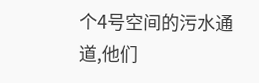个4号空间的污水通道,他们